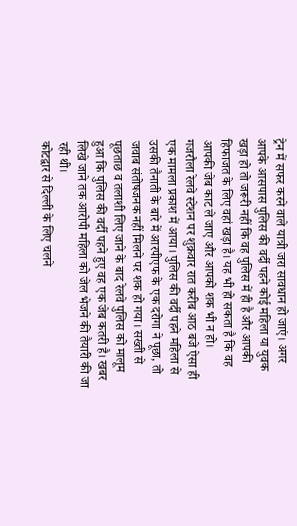ट्रेन में सफर करने वाले यात्री जरा सावधान हो जाएं। अगर आपके आसपास पुलिस की वर्दी पहने कोई महिला या युवक खड़ा हो तो जरूरी नहीं कि वह पुलिस में ही है और आपकी हिफाजत के लिए वहां खड़ा है। यह भी हो सकता है कि वह आपकी जेब काट ले जाए और आपको शक भी न हो।
गजरौला रेलवे स्टेशन पर शुक्रवार रात करीब आठ बजे ऐसा ही एक मामला प्रकाश में आया। पुलिस की वर्दी पहने महिला से उसकी तैनाती के बारे में आरपीएफ के एक दरोगा ने पूछा, तो जवाब संतोषजनक नहीं मिलने पर शक हो गया। सख्ती से पूछताछ व तलाशी लिए जाने के बाद रेलवे पुलिस को मालूम हुआ कि पुलिस की वर्दी पहने हुए वह एक जेब कतरी है। खबर लिखे जाने तक आरोपी महिला को जेल भेजने की तैयारी की जा रही थी।
कोटद्वार से दिल्ली के लिए चलने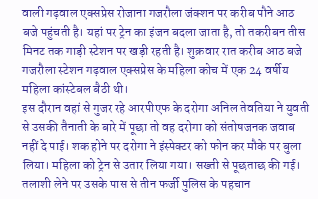वाली गढ़वाल एक्सप्रेस रोजाना गजरौला जंक्शन पर करीब पौने आठ बजे पहुंचती है। यहां पर ट्रेन का इंजन बदला जाता है, तो तकरीबन तीस मिनट तक गाड़ी स्टेशन पर खड़ी रहती है। शुक्रवार रात करीब आठ बजे गजरौला स्टेशन गढ़वाल एक्सप्रेस के महिला कोच में एक 24 वर्षीय महिला कांस्टेबल बैठी थी।
इस दौरान वहां से गुजर रहे आरपीएफ के दरोगा अनिल तेवतिया ने युवती से उसकी तैनाती के बारे में पूछा तो वह दरोगा को संतोषजनक जवाब नहीं दे पाई। शक होने पर दरोगा ने इंस्पेक्टर को फोन कर मौके पर बुला लिया। महिला को ट्रेन से उतार लिया गया। सख्ती से पूछताछ की गई। तलाशी लेने पर उसके पास से तीन फर्जी पुलिस के पहचान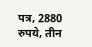पत्र, 2880 रुपये, तीन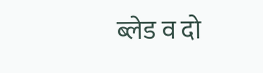ब्लेड व दो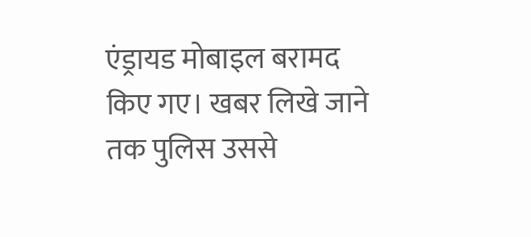एंड्रायड मोबाइल बरामद किए गए। खबर लिखे जाने तक पुलिस उससे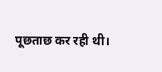पूछताछ कर रही थी।